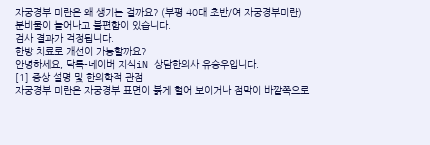자궁경부 미란은 왜 생기는 걸까요? (부평 40대 초반/여 자궁경부미란)
분비물이 늘어나고 불편함이 있습니다.
검사 결과가 걱정됩니다.
한방 치료로 개선이 가능할까요?
안녕하세요, 닥톡-네이버 지식iN 상담한의사 유승우입니다.
[1] 증상 설명 및 한의학적 관점
자궁경부 미란은 자궁경부 표면이 붉게 헐어 보이거나 점막이 바깥쪽으로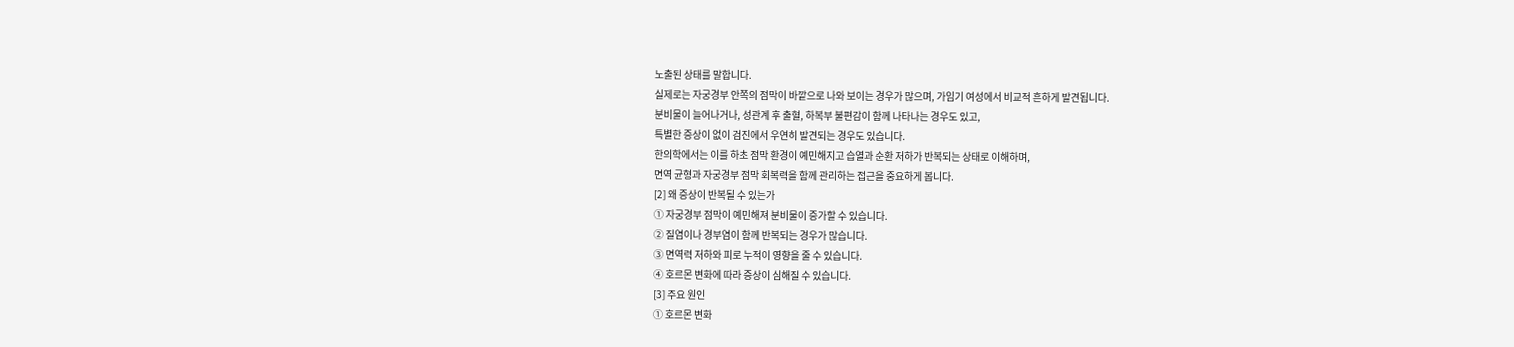노출된 상태를 말합니다.
실제로는 자궁경부 안쪽의 점막이 바깥으로 나와 보이는 경우가 많으며, 가임기 여성에서 비교적 흔하게 발견됩니다.
분비물이 늘어나거나, 성관계 후 출혈, 하복부 불편감이 함께 나타나는 경우도 있고,
특별한 증상이 없이 검진에서 우연히 발견되는 경우도 있습니다.
한의학에서는 이를 하초 점막 환경이 예민해지고 습열과 순환 저하가 반복되는 상태로 이해하며,
면역 균형과 자궁경부 점막 회복력을 함께 관리하는 접근을 중요하게 봅니다.
[2] 왜 증상이 반복될 수 있는가
① 자궁경부 점막이 예민해져 분비물이 증가할 수 있습니다.
② 질염이나 경부염이 함께 반복되는 경우가 많습니다.
③ 면역력 저하와 피로 누적이 영향을 줄 수 있습니다.
④ 호르몬 변화에 따라 증상이 심해질 수 있습니다.
[3] 주요 원인
① 호르몬 변화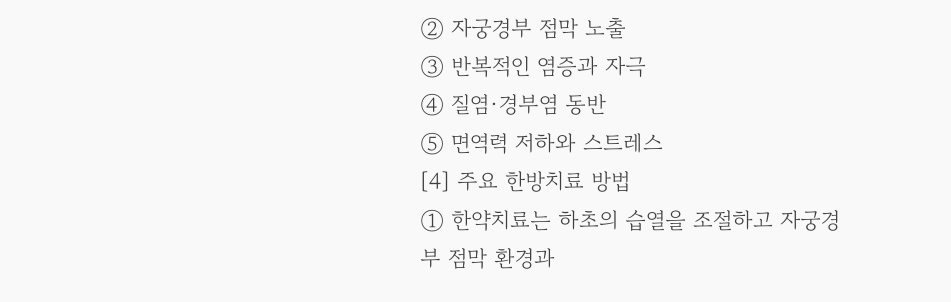② 자궁경부 점막 노출
③ 반복적인 염증과 자극
④ 질염·경부염 동반
⑤ 면역력 저하와 스트레스
[4] 주요 한방치료 방법
① 한약치료는 하초의 습열을 조절하고 자궁경부 점막 환경과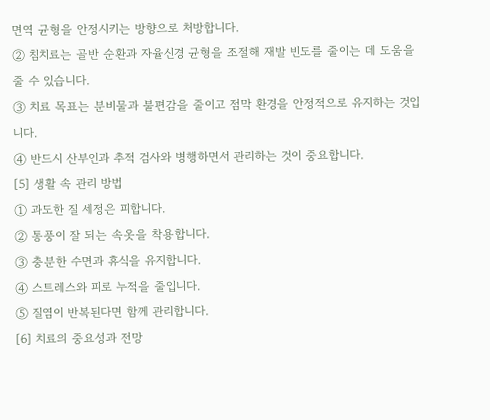면역 균형을 안정시키는 방향으로 처방합니다.
② 침치료는 골반 순환과 자율신경 균형을 조절해 재발 빈도를 줄이는 데 도움을 줄 수 있습니다.
③ 치료 목표는 분비물과 불편감을 줄이고 점막 환경을 안정적으로 유지하는 것입니다.
④ 반드시 산부인과 추적 검사와 병행하면서 관리하는 것이 중요합니다.
[5] 생활 속 관리 방법
① 과도한 질 세정은 피합니다.
② 통풍이 잘 되는 속옷을 착용합니다.
③ 충분한 수면과 휴식을 유지합니다.
④ 스트레스와 피로 누적을 줄입니다.
⑤ 질염이 반복된다면 함께 관리합니다.
[6] 치료의 중요성과 전망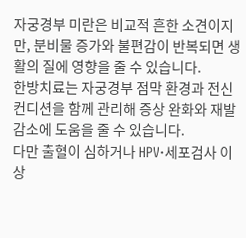자궁경부 미란은 비교적 흔한 소견이지만, 분비물 증가와 불편감이 반복되면 생활의 질에 영향을 줄 수 있습니다.
한방치료는 자궁경부 점막 환경과 전신 컨디션을 함께 관리해 증상 완화와 재발 감소에 도움을 줄 수 있습니다.
다만 출혈이 심하거나 HPV·세포검사 이상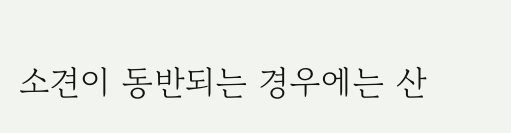소견이 동반되는 경우에는 산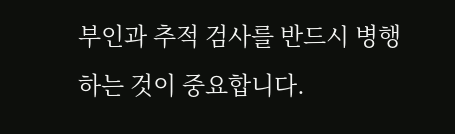부인과 추적 검사를 반드시 병행하는 것이 중요합니다.